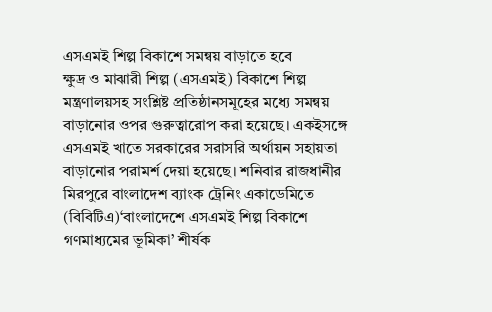এসএমই শিল্প বিকাশে সমন্বয় বাড়াতে হবে
ক্ষুদ্র ও মাঝারী শিল্প (এসএমই) বিকাশে শিল্প মন্ত্রণালয়সহ সংশ্লিষ্ট প্রতিষ্ঠানসমূহের মধ্যে সমন্বয় বাড়ানোর ওপর গুরুত্বারোপ করা হয়েছে। একইসঙ্গে এসএমই খাতে সরকারের সরাসরি অর্থায়ন সহায়তা বাড়ানোর পরামর্শ দেয়া হয়েছে। শনিবার রাজধানীর মিরপুরে বাংলাদেশ ব্যাংক ট্রেনিং একাডেমিতে (বিবিটিএ)‘বাংলাদেশে এসএমই শিল্প বিকাশে গণমাধ্যমের ভূমিকা’ শীর্ষক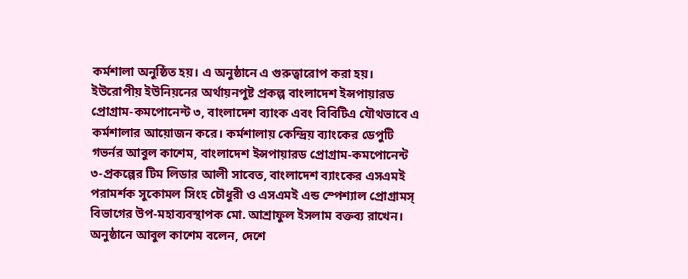কর্মশালা অনুষ্ঠিত হয়। এ অনুষ্ঠানে এ গুরুত্বারোপ করা হয়।
ইউরোপীয় ইউনিয়নের অর্থায়নপুষ্ট প্রকল্প বাংলাদেশ ইন্সপায়ারড প্রোগ্রাম-কমপোনেন্ট ৩, বাংলাদেশ ব্যাংক এবং বিবিটিএ যৌথভাবে এ কর্মশালার আয়োজন করে। কর্মশালায় কেন্দ্রিয় ব্যাংকের ডেপুটি গভর্নর আবুল কাশেম, বাংলাদেশ ইন্সপায়ারড প্রোগ্রাম-কমপোনেন্ট ৩-প্রকল্পের টিম লিডার আলী সাবেত, বাংলাদেশ ব্যাংকের এসএমই পরামর্শক সুকোমল সিংহ চৌধুরী ও এসএমই এন্ড স্পেশ্যাল প্রোগ্রামস্ বিভাগের উপ-মহাব্যবস্থাপক মো. আশ্রাফুল ইসলাম বক্তব্য রাখেন।
অনুষ্ঠানে আবুল কাশেম বলেন, দেশে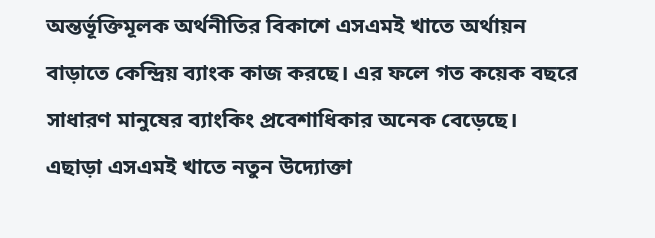অন্তর্ভূক্তিমূলক অর্থনীতির বিকাশে এসএমই খাতে অর্থায়ন বাড়াতে কেন্দ্রিয় ব্যাংক কাজ করছে। এর ফলে গত কয়েক বছরে সাধারণ মানুষের ব্যাংকিং প্রবেশাধিকার অনেক বেড়েছে।
এছাড়া এসএমই খাতে নতুন উদ্যোক্তা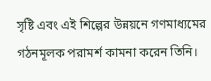সৃষ্টি এবং এই শিল্পের উন্নয়নে গণমাধ্যমের গঠনমূলক পরামর্শ কামনা করেন তিনি।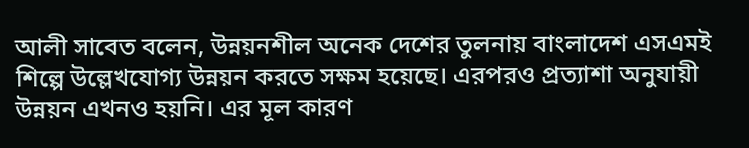আলী সাবেত বলেন, উন্নয়নশীল অনেক দেশের তুলনায় বাংলাদেশ এসএমই শিল্পে উল্লেখযোগ্য উন্নয়ন করতে সক্ষম হয়েছে। এরপরও প্রত্যাশা অনুযায়ী উন্নয়ন এখনও হয়নি। এর মূল কারণ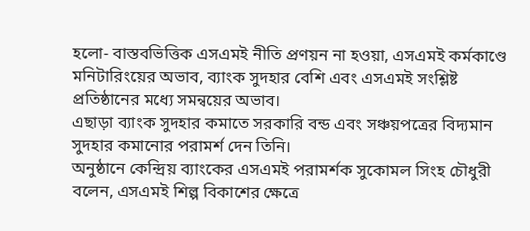হলো- বাস্তবভিত্তিক এসএমই নীতি প্রণয়ন না হওয়া, এসএমই কর্মকাণ্ডে মনিটারিংয়ের অভাব, ব্যাংক সুদহার বেশি এবং এসএমই সংশ্লিষ্ট প্রতিষ্ঠানের মধ্যে সমন্বয়ের অভাব।
এছাড়া ব্যাংক সুদহার কমাতে সরকারি বন্ড এবং সঞ্চয়পত্রের বিদ্যমান সুদহার কমানোর পরামর্শ দেন তিনি।
অনুষ্ঠানে কেন্দ্রিয় ব্যাংকের এসএমই পরামর্শক সুকোমল সিংহ চৌধুরী বলেন, এসএমই শিল্প বিকাশের ক্ষেত্রে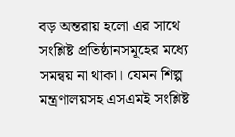বড় অন্তরায় হলো এর সাথে সংশ্লিষ্ট প্রতিষ্ঠানসমূহের মধ্যে সমন্বয় না থাকা। যেমন শিল্প মন্ত্রণালয়সহ এসএমই সংশ্লিষ্ট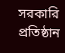সরকারি প্রতিষ্ঠান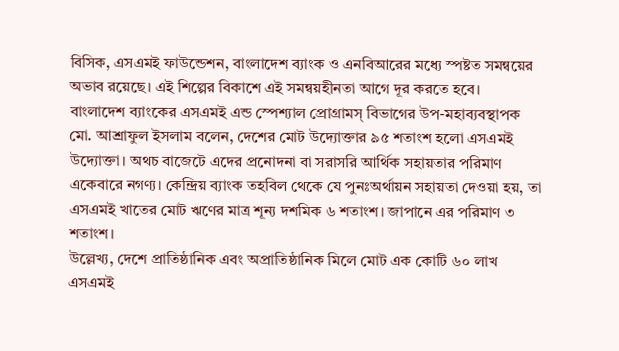বিসিক, এসএমই ফাউন্ডেশন, বাংলাদেশ ব্যাংক ও এনবিআরের মধ্যে স্পষ্টত সমন্বয়ের অভাব রয়েছে। এই শিল্পের বিকাশে এই সমন্বয়হীনতা আগে দূর করতে হবে।
বাংলাদেশ ব্যাংকের এসএমই এন্ড স্পেশ্যাল প্রোগ্রামস্ বিভাগের উপ-মহাব্যবস্থাপক মো. আশ্রাফুল ইসলাম বলেন, দেশের মোট উদ্যোক্তার ৯৫ শতাংশ হলো এসএমই উদ্যোক্তা। অথচ বাজেটে এদের প্রনোদনা বা সরাসরি আর্থিক সহায়তার পরিমাণ একেবারে নগণ্য। কেন্দ্রিয় ব্যাংক তহবিল থেকে যে পুনঃঅর্থায়ন সহায়তা দেওয়া হয়, তা এসএমই খাতের মোট ঋণের মাত্র শূন্য দশমিক ৬ শতাংশ। জাপানে এর পরিমাণ ৩ শতাংশ।
উল্লেখ্য, দেশে প্রাতিষ্ঠানিক এবং অপ্রাতিষ্ঠানিক মিলে মোট এক কোটি ৬০ লাখ এসএমই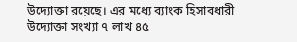উদ্যোক্তা রয়েছে। এর মধ্যে ব্যাংক হিসাবধারী উদ্যোক্তা সংখ্যা ৭ লাখ ৪৫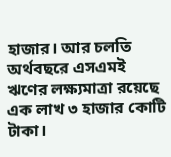হাজার। আর চলতি অর্থবছরে এসএমই ঋণের লক্ষ্যমাত্রা রয়েছে এক লাখ ৩ হাজার কোটি টাকা।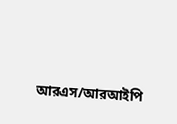আরএস/আরআইপি